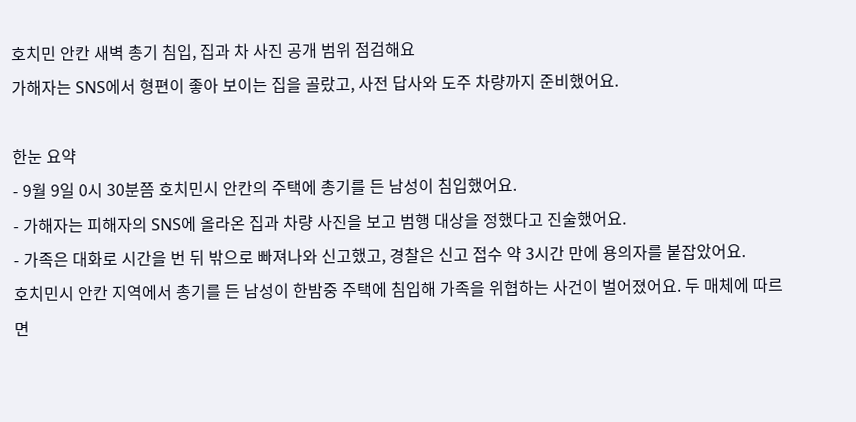호치민 안칸 새벽 총기 침입, 집과 차 사진 공개 범위 점검해요
가해자는 SNS에서 형편이 좋아 보이는 집을 골랐고, 사전 답사와 도주 차량까지 준비했어요.

한눈 요약
- 9월 9일 0시 30분쯤 호치민시 안칸의 주택에 총기를 든 남성이 침입했어요.
- 가해자는 피해자의 SNS에 올라온 집과 차량 사진을 보고 범행 대상을 정했다고 진술했어요.
- 가족은 대화로 시간을 번 뒤 밖으로 빠져나와 신고했고, 경찰은 신고 접수 약 3시간 만에 용의자를 붙잡았어요.
호치민시 안칸 지역에서 총기를 든 남성이 한밤중 주택에 침입해 가족을 위협하는 사건이 벌어졌어요. 두 매체에 따르면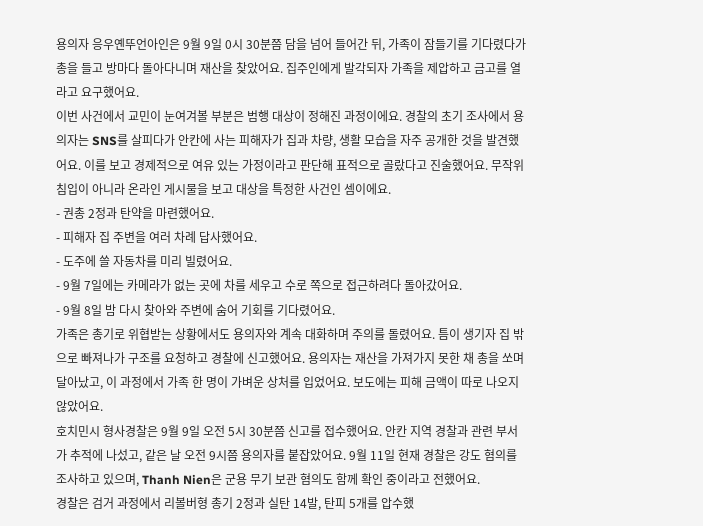용의자 응우옌뚜언아인은 9월 9일 0시 30분쯤 담을 넘어 들어간 뒤, 가족이 잠들기를 기다렸다가 총을 들고 방마다 돌아다니며 재산을 찾았어요. 집주인에게 발각되자 가족을 제압하고 금고를 열라고 요구했어요.
이번 사건에서 교민이 눈여겨볼 부분은 범행 대상이 정해진 과정이에요. 경찰의 초기 조사에서 용의자는 SNS를 살피다가 안칸에 사는 피해자가 집과 차량, 생활 모습을 자주 공개한 것을 발견했어요. 이를 보고 경제적으로 여유 있는 가정이라고 판단해 표적으로 골랐다고 진술했어요. 무작위 침입이 아니라 온라인 게시물을 보고 대상을 특정한 사건인 셈이에요.
- 권총 2정과 탄약을 마련했어요.
- 피해자 집 주변을 여러 차례 답사했어요.
- 도주에 쓸 자동차를 미리 빌렸어요.
- 9월 7일에는 카메라가 없는 곳에 차를 세우고 수로 쪽으로 접근하려다 돌아갔어요.
- 9월 8일 밤 다시 찾아와 주변에 숨어 기회를 기다렸어요.
가족은 총기로 위협받는 상황에서도 용의자와 계속 대화하며 주의를 돌렸어요. 틈이 생기자 집 밖으로 빠져나가 구조를 요청하고 경찰에 신고했어요. 용의자는 재산을 가져가지 못한 채 총을 쏘며 달아났고, 이 과정에서 가족 한 명이 가벼운 상처를 입었어요. 보도에는 피해 금액이 따로 나오지 않았어요.
호치민시 형사경찰은 9월 9일 오전 5시 30분쯤 신고를 접수했어요. 안칸 지역 경찰과 관련 부서가 추적에 나섰고, 같은 날 오전 9시쯤 용의자를 붙잡았어요. 9월 11일 현재 경찰은 강도 혐의를 조사하고 있으며, Thanh Nien은 군용 무기 보관 혐의도 함께 확인 중이라고 전했어요.
경찰은 검거 과정에서 리볼버형 총기 2정과 실탄 14발, 탄피 5개를 압수했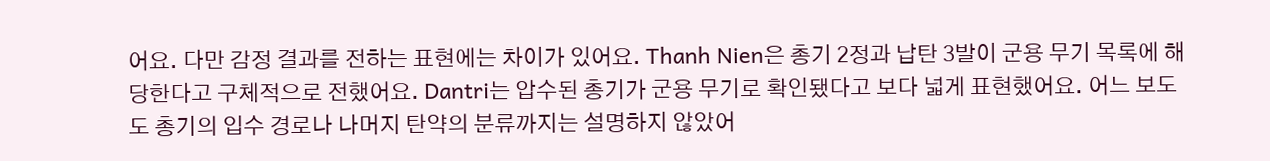어요. 다만 감정 결과를 전하는 표현에는 차이가 있어요. Thanh Nien은 총기 2정과 납탄 3발이 군용 무기 목록에 해당한다고 구체적으로 전했어요. Dantri는 압수된 총기가 군용 무기로 확인됐다고 보다 넓게 표현했어요. 어느 보도도 총기의 입수 경로나 나머지 탄약의 분류까지는 설명하지 않았어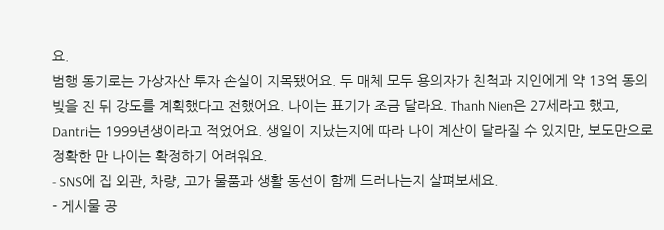요.
범행 동기로는 가상자산 투자 손실이 지목됐어요. 두 매체 모두 용의자가 친척과 지인에게 약 13억 동의 빚을 진 뒤 강도를 계획했다고 전했어요. 나이는 표기가 조금 달라요. Thanh Nien은 27세라고 했고, Dantri는 1999년생이라고 적었어요. 생일이 지났는지에 따라 나이 계산이 달라질 수 있지만, 보도만으로 정확한 만 나이는 확정하기 어려워요.
- SNS에 집 외관, 차량, 고가 물품과 생활 동선이 함께 드러나는지 살펴보세요.
- 게시물 공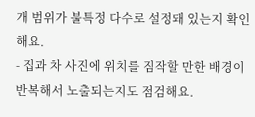개 범위가 불특정 다수로 설정돼 있는지 확인해요.
- 집과 차 사진에 위치를 짐작할 만한 배경이 반복해서 노출되는지도 점검해요.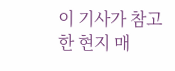이 기사가 참고한 현지 매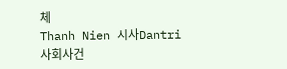체
Thanh Nien 시사Dantri 사회사건